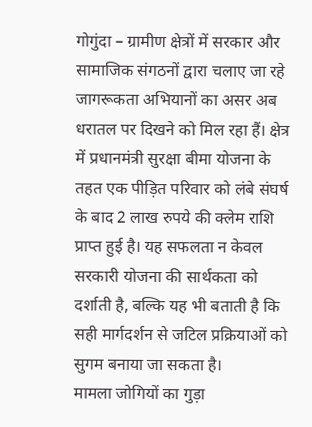गोगुंदा – ग्रामीण क्षेत्रों में सरकार और सामाजिक संगठनों द्वारा चलाए जा रहे जागरूकता अभियानों का असर अब धरातल पर दिखने को मिल रहा हैं। क्षेत्र में प्रधानमंत्री सुरक्षा बीमा योजना के तहत एक पीड़ित परिवार को लंबे संघर्ष के बाद 2 लाख रुपये की क्लेम राशि प्राप्त हुई है। यह सफलता न केवल सरकारी योजना की सार्थकता को दर्शाती है, बल्कि यह भी बताती है कि सही मार्गदर्शन से जटिल प्रक्रियाओं को सुगम बनाया जा सकता है।
मामला जोगियों का गुड़ा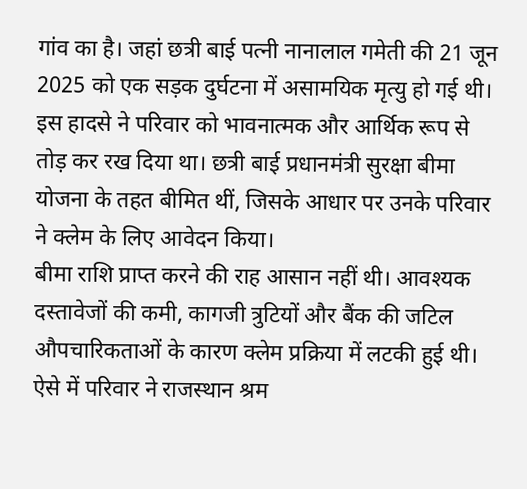गांव का है। जहां छत्री बाई पत्नी नानालाल गमेती की 21 जून 2025 को एक सड़क दुर्घटना में असामयिक मृत्यु हो गई थी। इस हादसे ने परिवार को भावनात्मक और आर्थिक रूप से तोड़ कर रख दिया था। छत्री बाई प्रधानमंत्री सुरक्षा बीमा योजना के तहत बीमित थीं, जिसके आधार पर उनके परिवार ने क्लेम के लिए आवेदन किया।
बीमा राशि प्राप्त करने की राह आसान नहीं थी। आवश्यक दस्तावेजों की कमी, कागजी त्रुटियों और बैंक की जटिल औपचारिकताओं के कारण क्लेम प्रक्रिया में लटकी हुई थी। ऐसे में परिवार ने राजस्थान श्रम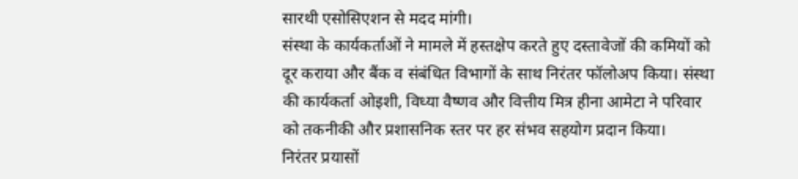सारथी एसोसिएशन से मदद मांगी।
संस्था के कार्यकर्ताओं ने मामले में हस्तक्षेप करते हुए दस्तावेजों की कमियों को दूर कराया और बैंक व संबंधित विभागों के साथ निरंतर फॉलोअप किया। संस्था की कार्यकर्ता ओइशी, विध्या वैष्णव और वित्तीय मित्र हीना आमेटा ने परिवार को तकनीकी और प्रशासनिक स्तर पर हर संभव सहयोग प्रदान किया।
निरंतर प्रयासों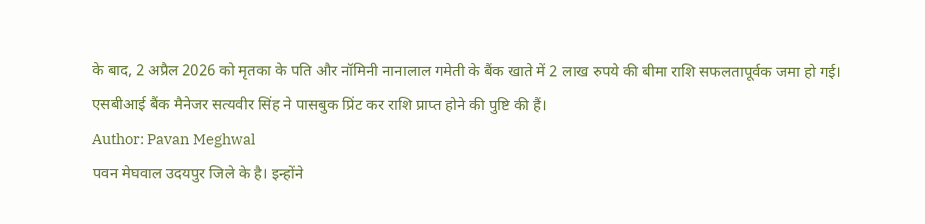के बाद, 2 अप्रैल 2026 को मृतका के पति और नॉमिनी नानालाल गमेती के बैंक खाते में 2 लाख रुपये की बीमा राशि सफलतापूर्वक जमा हो गई। एसबीआई बैंक मैनेजर सत्यवीर सिंह ने पासबुक प्रिंट कर राशि प्राप्त होने की पुष्टि की हैं।
Author: Pavan Meghwal
पवन मेघवाल उदयपुर जिले के है। इन्होंने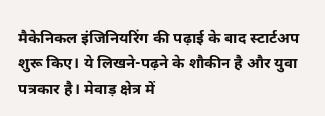मैकेनिकल इंजिनियरिंग की पढ़ाई के बाद स्टार्टअप शुरू किए। ये लिखने-पढ़ने के शौकीन है और युवा पत्रकार है। मेवाड़ क्षेत्र में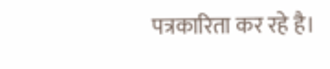पत्रकारिता कर रहे है।